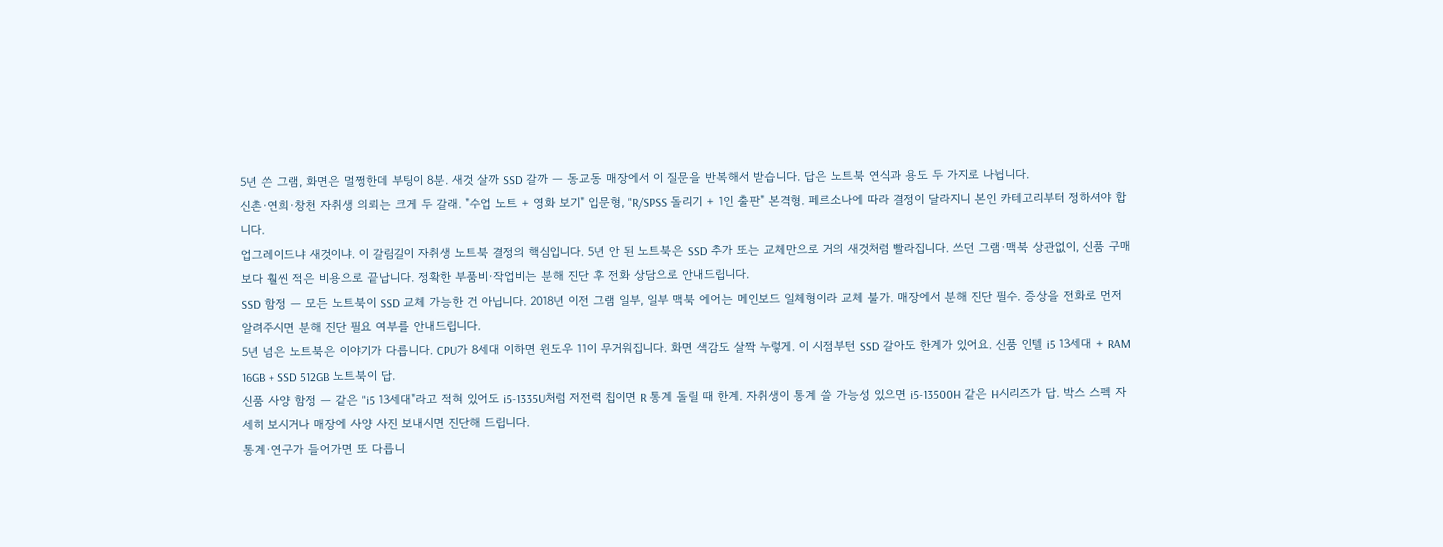5년 쓴 그램, 화면은 멀쩡한데 부팅이 8분. 새것 살까 SSD 갈까 — 동교동 매장에서 이 질문을 반복해서 받습니다. 답은 노트북 연식과 용도 두 가지로 나뉩니다.
신촌·연희·창천 자취생 의뢰는 크게 두 갈래. "수업 노트 + 영화 보기" 입문형, "R/SPSS 돌리기 + 1인 출판" 본격형. 페르소나에 따라 결정이 달라지니 본인 카테고리부터 정하셔야 합니다.
업그레이드냐 새것이냐. 이 갈림길이 자취생 노트북 결정의 핵심입니다. 5년 안 된 노트북은 SSD 추가 또는 교체만으로 거의 새것처럼 빨라집니다. 쓰던 그램·맥북 상관없이, 신품 구매보다 훨씬 적은 비용으로 끝납니다. 정확한 부품비·작업비는 분해 진단 후 전화 상담으로 안내드립니다.
SSD 함정 — 모든 노트북이 SSD 교체 가능한 건 아닙니다. 2018년 이전 그램 일부, 일부 맥북 에어는 메인보드 일체형이라 교체 불가. 매장에서 분해 진단 필수. 증상을 전화로 먼저 알려주시면 분해 진단 필요 여부를 안내드립니다.
5년 넘은 노트북은 이야기가 다릅니다. CPU가 8세대 이하면 윈도우 11이 무거워집니다. 화면 색감도 살짝 누렇게. 이 시점부턴 SSD 갈아도 한계가 있어요. 신품 인텔 i5 13세대 + RAM 16GB + SSD 512GB 노트북이 답.
신품 사양 함정 — 같은 "i5 13세대"라고 적혀 있어도 i5-1335U처럼 저전력 칩이면 R 통계 돌릴 때 한계. 자취생이 통계 쓸 가능성 있으면 i5-13500H 같은 H시리즈가 답. 박스 스펙 자세히 보시거나 매장에 사양 사진 보내시면 진단해 드립니다.
통계·연구가 들어가면 또 다릅니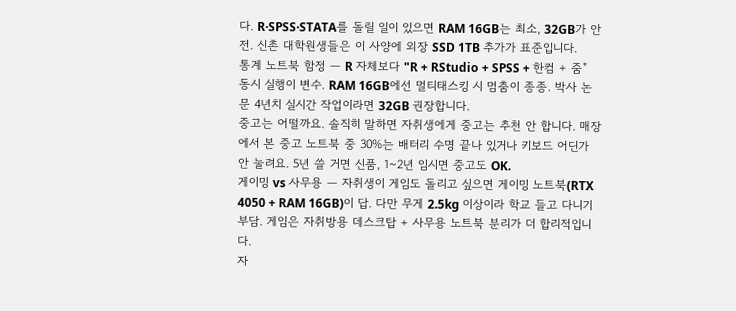다. R·SPSS·STATA를 돌릴 일이 있으면 RAM 16GB는 최소, 32GB가 안전. 신촌 대학원생들은 이 사양에 외장 SSD 1TB 추가가 표준입니다.
통계 노트북 함정 — R 자체보다 "R + RStudio + SPSS + 한컴 + 줌" 동시 실행이 변수. RAM 16GB에선 멀티태스킹 시 멈춤이 종종. 박사 논문 4년치 실시간 작업이라면 32GB 권장합니다.
중고는 어떨까요. 솔직히 말하면 자취생에게 중고는 추천 안 합니다. 매장에서 본 중고 노트북 중 30%는 배터리 수명 끝나 있거나 키보드 어딘가 안 눌려요. 5년 쓸 거면 신품, 1~2년 임시면 중고도 OK.
게이밍 vs 사무용 — 자취생이 게임도 돌리고 싶으면 게이밍 노트북(RTX 4050 + RAM 16GB)이 답. 다만 무게 2.5kg 이상이라 학교 들고 다니기 부담. 게임은 자취방용 데스크탑 + 사무용 노트북 분리가 더 합리적입니다.
자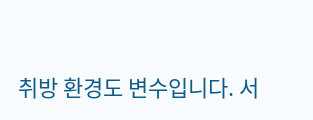취방 환경도 변수입니다. 서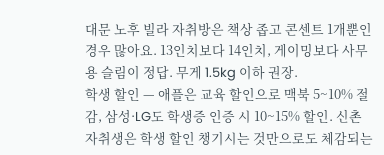대문 노후 빌라 자취방은 책상 좁고 콘센트 1개뿐인 경우 많아요. 13인치보다 14인치, 게이밍보다 사무용 슬림이 정답. 무게 1.5kg 이하 권장.
학생 할인 — 애플은 교육 할인으로 맥북 5~10% 절감, 삼성·LG도 학생증 인증 시 10~15% 할인. 신촌 자취생은 학생 할인 챙기시는 것만으로도 체감되는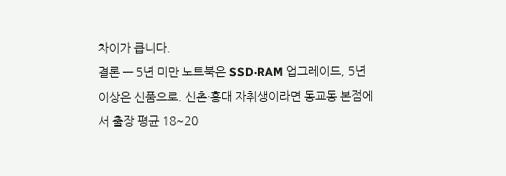차이가 큽니다.
결론 — 5년 미만 노트북은 SSD·RAM 업그레이드, 5년 이상은 신품으로. 신촌·홍대 자취생이라면 동교동 본점에서 출장 평균 18~20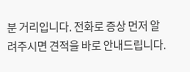분 거리입니다. 전화로 증상 먼저 알려주시면 견적을 바로 안내드립니다.